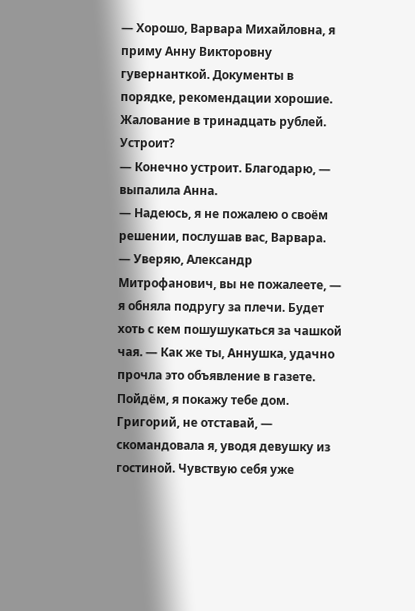— Хорошо, Варвара Михайловна, я приму Анну Викторовну гувернанткой. Документы в порядке, рекомендации хорошие. Жалование в тринадцать рублей. Устроит?
— Конечно устроит. Благодарю, — выпалила Анна.
— Надеюсь, я не пожалею о своём решении, послушав вас, Варвара.
— Уверяю, Александр Митрофанович, вы не пожалеете, — я обняла подругу за плечи. Будет хоть с кем пошушукаться за чашкой чая. — Как же ты, Аннушка, удачно прочла это объявление в газете. Пойдём, я покажу тебе дом. Григорий, не отставай, — скомандовала я, уводя девушку из гостиной. Чувствую себя уже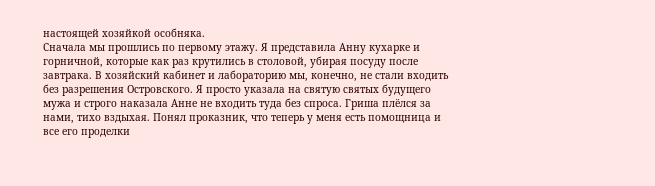настоящей хозяйкой особняка.
Сначала мы прошлись по первому этажу. Я представила Анну кухарке и горничной, которые как раз крутились в столовой, убирая посуду после завтрака. В хозяйский кабинет и лабораторию мы, конечно, не стали входить без разрешения Островского. Я просто указала на святую святых будущего мужа и строго наказала Анне не входить туда без спроса. Гриша плёлся за нами, тихо вздыхая. Понял проказник, что теперь у меня есть помощница и все его проделки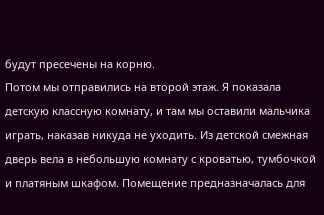будут пресечены на корню.
Потом мы отправились на второй этаж. Я показала детскую классную комнату, и там мы оставили мальчика играть, наказав никуда не уходить. Из детской смежная дверь вела в небольшую комнату с кроватью, тумбочкой и платяным шкафом. Помещение предназначалась для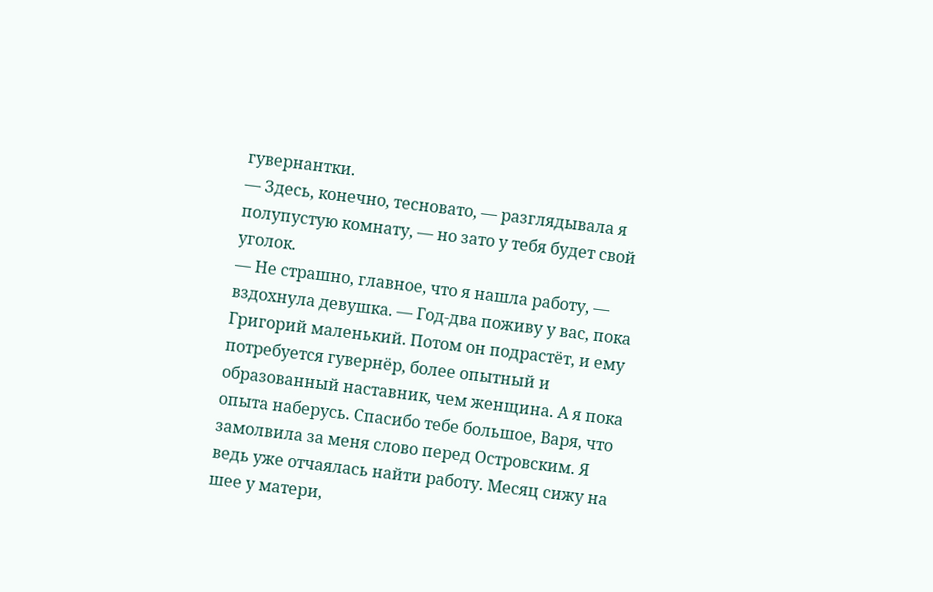гувернантки.
— Здесь, конечно, тесновато, — разглядывала я полупустую комнату, — но зато у тебя будет свой уголок.
— Не страшно, главное, что я нашла работу, — вздохнула девушка. — Год-два поживу у вас, пока Григорий маленький. Потом он подрастёт, и ему потребуется гувернёр, более опытный и образованный наставник, чем женщина. А я пока опыта наберусь. Спасибо тебе большое, Варя, что замолвила за меня слово перед Островским. Я ведь уже отчаялась найти работу. Месяц сижу на шее у матери,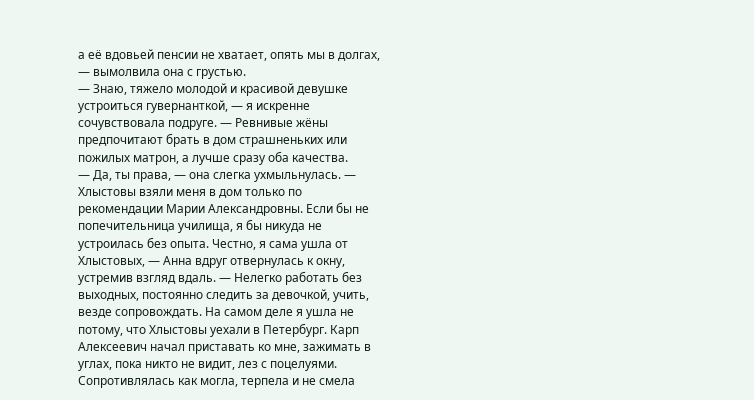а её вдовьей пенсии не хватает, опять мы в долгах, — вымолвила она с грустью.
— Знаю, тяжело молодой и красивой девушке устроиться гувернанткой, — я искренне сочувствовала подруге. — Ревнивые жёны предпочитают брать в дом страшненьких или пожилых матрон, а лучше сразу оба качества.
— Да, ты права, — она слегка ухмыльнулась. — Хлыстовы взяли меня в дом только по рекомендации Марии Александровны. Если бы не попечительница училища, я бы никуда не устроилась без опыта. Честно, я сама ушла от Хлыстовых, — Анна вдруг отвернулась к окну, устремив взгляд вдаль. — Нелегко работать без выходных, постоянно следить за девочкой, учить, везде сопровождать. На самом деле я ушла не потому, что Хлыстовы уехали в Петербург. Карп Алексеевич начал приставать ко мне, зажимать в углах, пока никто не видит, лез с поцелуями. Сопротивлялась как могла, терпела и не смела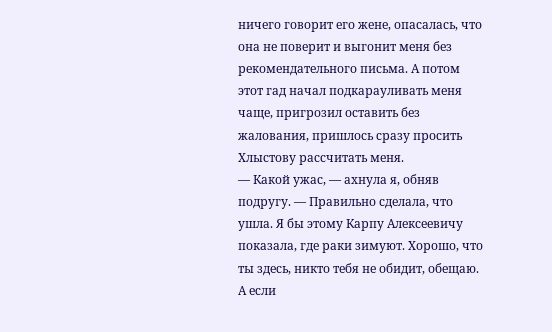ничего говорит его жене, опасалась, что она не поверит и выгонит меня без рекомендательного письма. А потом этот гад начал подкарауливать меня чаще, пригрозил оставить без жалования, пришлось сразу просить Хлыстову рассчитать меня.
— Какой ужас, — ахнула я, обняв подругу. — Правильно сделала, что ушла. Я бы этому Карпу Алексеевичу показала, где раки зимуют. Хорошо, что ты здесь, никто тебя не обидит, обещаю. А если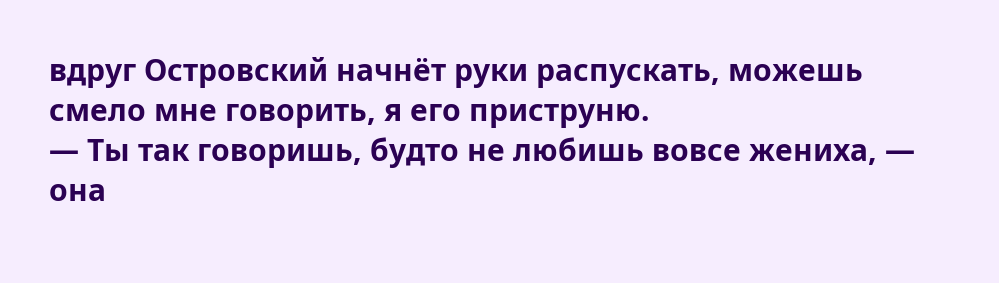вдруг Островский начнёт руки распускать, можешь смело мне говорить, я его приструню.
— Ты так говоришь, будто не любишь вовсе жениха, — она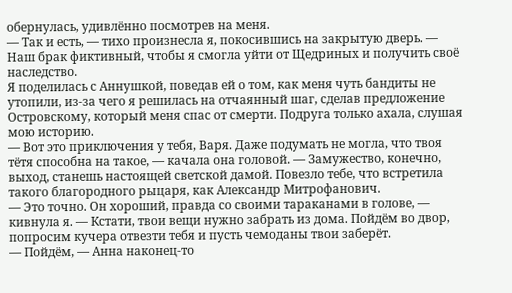обернулась, удивлённо посмотрев на меня.
— Так и есть, — тихо произнесла я, покосившись на закрытую дверь. — Наш брак фиктивный, чтобы я смогла уйти от Щедриных и получить своё наследство.
Я поделилась с Аннушкой, поведав ей о том, как меня чуть бандиты не утопили, из-за чего я решилась на отчаянный шаг, сделав предложение Островскому, который меня спас от смерти. Подруга только ахала, слушая мою историю.
— Вот это приключения у тебя, Варя. Даже подумать не могла, что твоя тётя способна на такое, — качала она головой. — Замужество, конечно, выход, станешь настоящей светской дамой. Повезло тебе, что встретила такого благородного рыцаря, как Александр Митрофанович.
— Это точно. Он хороший, правда со своими тараканами в голове, — кивнула я. — Кстати, твои вещи нужно забрать из дома. Пойдём во двор, попросим кучера отвезти тебя и пусть чемоданы твои заберёт.
— Пойдём, — Анна наконец-то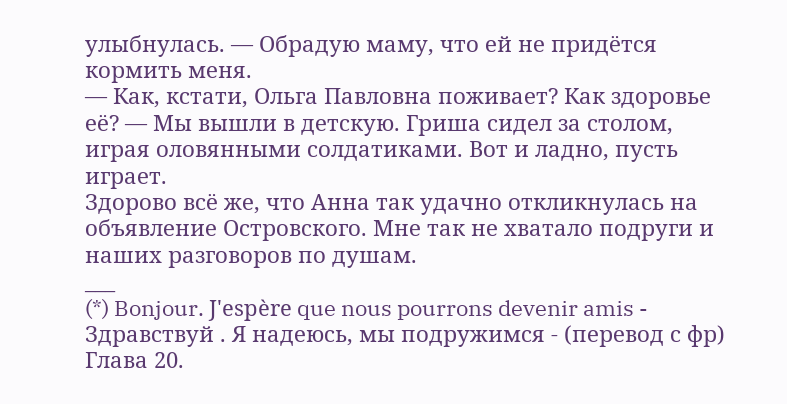улыбнулась. — Обрадую маму, что ей не придётся кормить меня.
— Как, кстати, Ольга Павловна поживает? Как здоровье её? — Мы вышли в детскую. Гриша сидел за столом, играя оловянными солдатиками. Вот и ладно, пусть играет.
Здорово всё же, что Анна так удачно откликнулась на объявление Островского. Мне так не хватало подруги и наших разговоров по душам.
___
(*) Bonjour. J'espère que nous pourrons devenir amis - Здравствуй . Я надеюсь, мы подружимся - (перевод с фр)
Глава 20.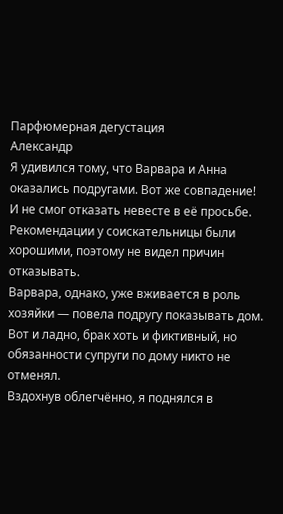Парфюмерная дегустация
Александр
Я удивился тому, что Варвара и Анна оказались подругами. Вот же совпадение! И не смог отказать невесте в её просьбе. Рекомендации у соискательницы были хорошими, поэтому не видел причин отказывать.
Варвара, однако, уже вживается в роль хозяйки — повела подругу показывать дом. Вот и ладно, брак хоть и фиктивный, но обязанности супруги по дому никто не отменял.
Вздохнув облегчённо, я поднялся в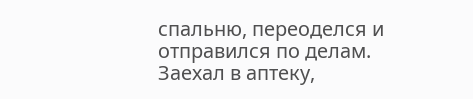спальню, переоделся и отправился по делам. Заехал в аптеку,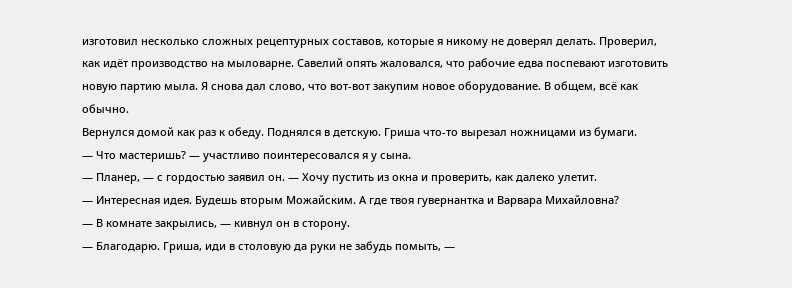изготовил несколько сложных рецептурных составов, которые я никому не доверял делать. Проверил, как идёт производство на мыловарне. Савелий опять жаловался, что рабочие едва поспевают изготовить новую партию мыла. Я снова дал слово, что вот-вот закупим новое оборудование. В общем, всё как обычно.
Вернулся домой как раз к обеду. Поднялся в детскую. Гриша что-то вырезал ножницами из бумаги.
— Что мастеришь? — участливо поинтересовался я у сына.
— Планер, — с гордостью заявил он. — Хочу пустить из окна и проверить, как далеко улетит.
— Интересная идея. Будешь вторым Можайским. А где твоя гувернантка и Варвара Михайловна?
— В комнате закрылись, — кивнул он в сторону.
— Благодарю. Гриша, иди в столовую да руки не забудь помыть, —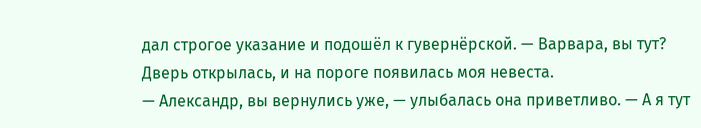дал строгое указание и подошёл к гувернёрской. — Варвара, вы тут?
Дверь открылась, и на пороге появилась моя невеста.
— Александр, вы вернулись уже, — улыбалась она приветливо. — А я тут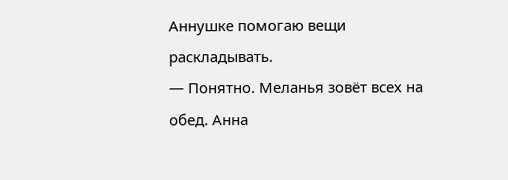Аннушке помогаю вещи раскладывать.
— Понятно. Меланья зовёт всех на обед. Анна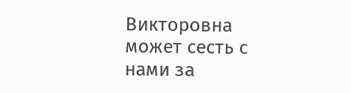Викторовна может сесть с нами за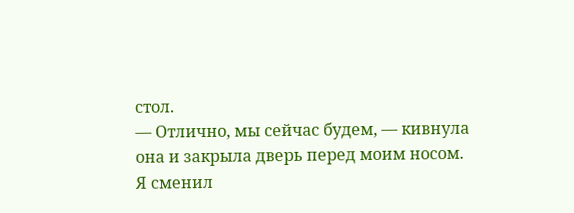стол.
— Отлично, мы сейчас будем, — кивнула она и закрыла дверь перед моим носом.
Я сменил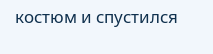костюм и спустился